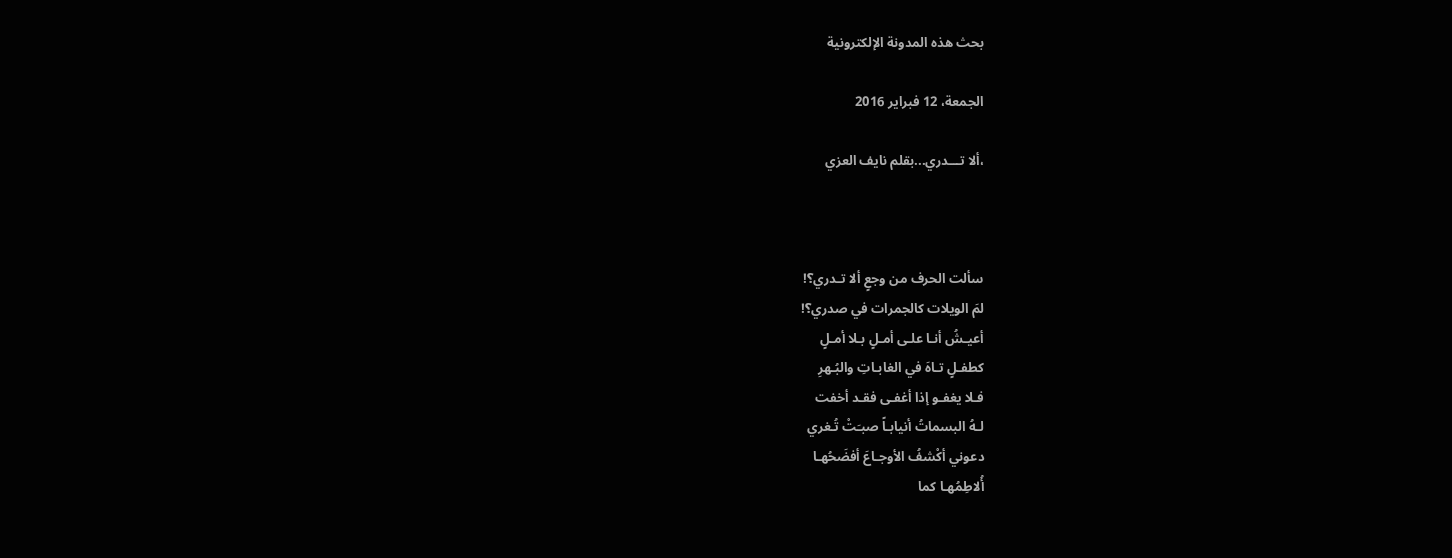بحث هذه المدونة الإلكترونية

الجمعة، 12 فبراير 2016

،ألا تـــدري...بقلم نايف العزي



سألت الحرف من وجعٍ ألا تـدري؟!
لمَ الويلات كالجمرات في صدري؟!
أعيـشُ أنـا علـى أمـلٍ بـلا أمـلٍ
كطفـلٍ تـاهَ في الغابـاتِ والبُـهرِ
فـلا يغفـو إذا أغفـى فقـد أخفت
لـهُ البسماتُ أنيابـاً صبـَتْ تُـغري
دعوني أكْشفُ الأوجـاعَ أفضَحُهـا
أُلاطِمُهـا كما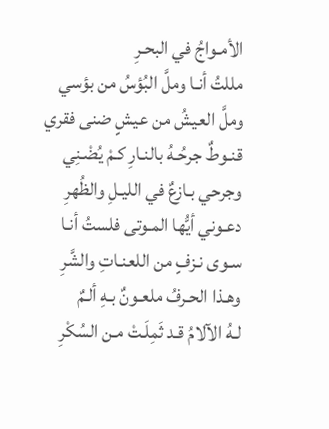الأمـواجُ في البحـرِ
مللتُ أنـا وملَّ البُؤسُ من بؤسي
وملَّ العيشُ من عيشٍ ضنى فقري
قنـوطٌ جرحُـهُ بالنـارِ كـمْ يُضْـنِي
وجرحي بـازعٌ في الليـلِ والظُهرِ
دعـوني أيُّها المـوتى فلستُ أنـا
سـوى نـزفٍ من اللعنـاتِ والشَّرِ
وهـذا الحـرفُ ملعـونٌ بـهِ ألـمٌ
لـهُ الآلامُ قـد ثَمِلَـتْ مـن السُكْرِ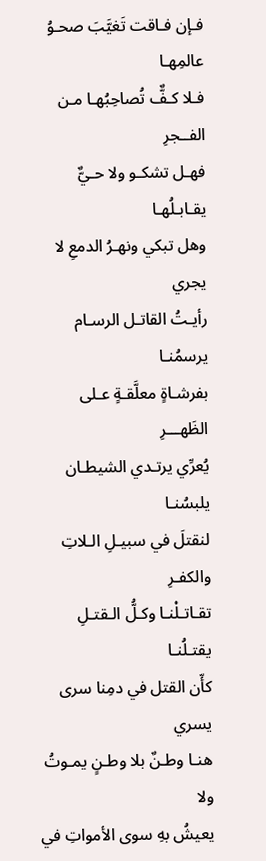فـإن فـاقت تَغيَّبَ صحـوُ عالمِهـا
فـلا كـفٌّ تُصاحِبُهـا مـن الفــجرِ
فهـل تشكـو ولا حـيٌّ يقـابـلُهـا
وهل تبكي ونهـرُ الدمعِ لا يجري
رأيـتُ القاتـل الرسـام يرسمُنـا
بفرشـاةٍ معلَّقـةٍ عـلى الظَهـــرِ
يُعرِّي يرتـدي الشيطـان يلبسُنـا
لنقتلَ في سبيـلِ الـلاتِ والكفـرِ
تقـاتـلْنـا وكـلُّ الـقتـلِ يقتـلُنـا
كأّن القتل في دمِنا سرى يسري
هنـا وطـنٌ بلا وطـنٍ يمـوتُ ولا
يعيشُ بهِ سوى الأمواتِ في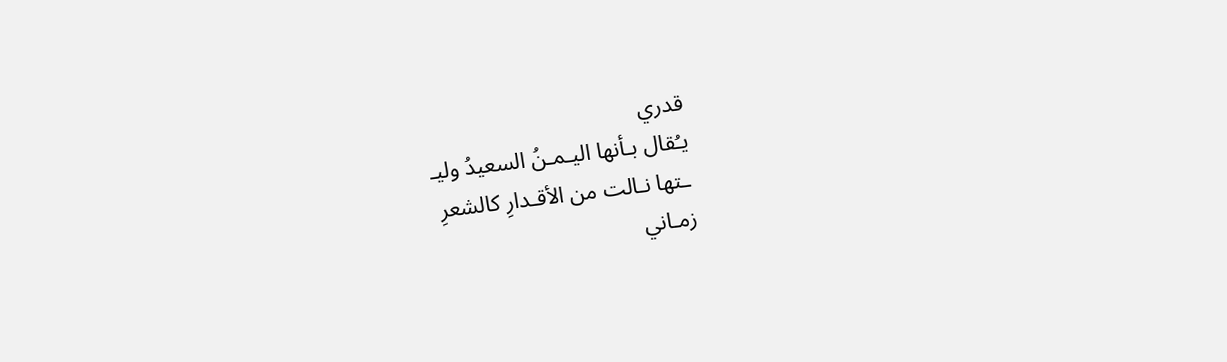قدري
يـُقال بـأنها اليـمـنُ السعيدُ وليـ
ـتها نـالت من الأقـدارِ كالشعرِ
زمـاني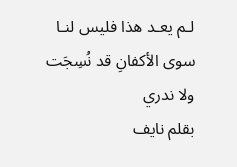لـم يعـد هذا فليس لنـا
سوى الأكفانِ قد نُسِجَت ولا ندري
بقلم نايف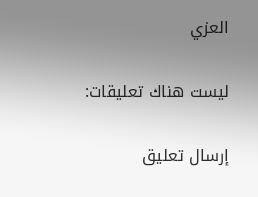العزي

ليست هناك تعليقات:

إرسال تعليق